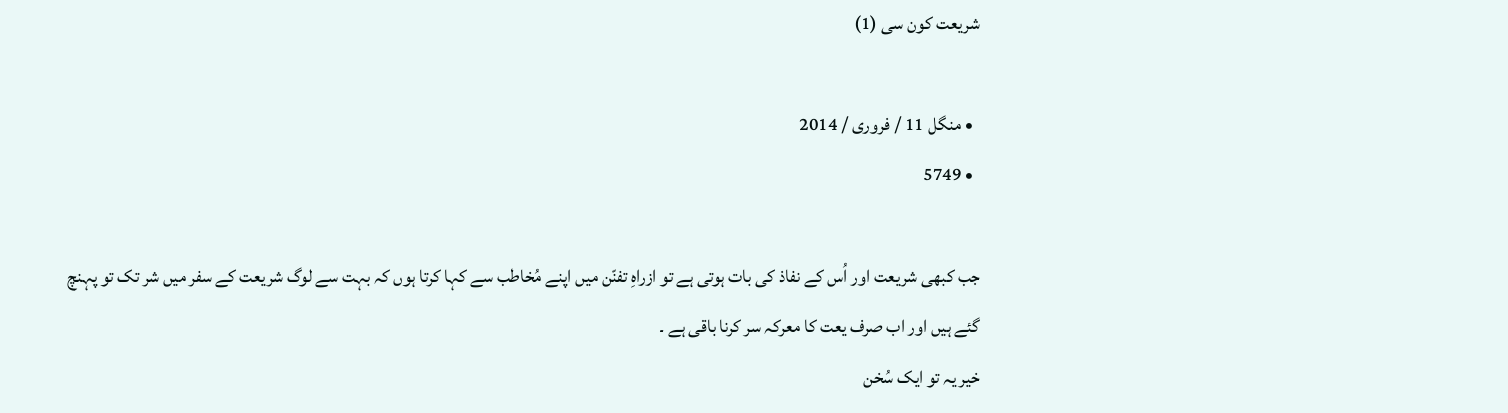شریعت کون سی (1)

  • منگل 11 / فروری / 2014
  • 5749

جب کبھی شریعت اور اُس کے نفاذ کی بات ہوتی ہے تو ازراہِ تفنّن میں اپنے مُخاطب سے کہا کرتا ہوں کہ بہت سے لوگ شریعت کے سفر میں شر تک تو پہنچ گئے ہیں اور اب صرف یعت کا معرکہ سر کرنا باقی ہے ۔
خیر یہ تو ایک سُخن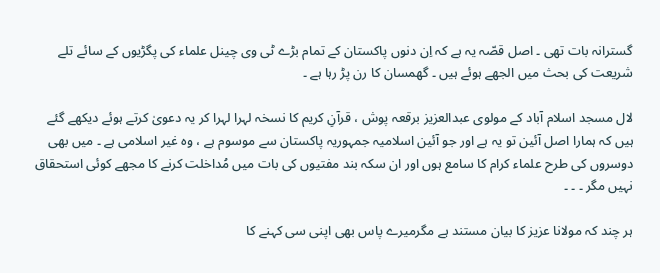گسترانہ بات تھی ۔ اصل قصّہ یہ ہے کہ اِن دنوں پاکستان کے تمام بڑے ٹی وی چینل علماء کی پگڑیوں کے سائے تلے شریعت کی بحث میں الجھے ہوئے ہیں ۔ گھمسان کا رن پڑ رہا ہے ۔

لال مسجد اسلام آباد کے مولوی عبدالعزیز برقعہ پوش ، قرآنِ کریم کا نسخہ لہرا لہرا کر یہ دعویٰ کرتے ہوئے دیکھے گئے ہیں کہ ہمارا اصل آئین تو یہ ہے اور جو آئین اسلامیہ جمہوریہ پاکستان سے موسوم ہے ، وہ غیر اسلامی ہے ۔ میں بھی دوسروں کی طرح علماء کرام کا سامع ہوں اور ان سکہ بند مفتیوں کی بات میں مُداخلت کرنے کا مجھے کوئی استحقاق نہیں مگر ۔ ۔ ۔

ہر چند کہ مولانا عزیز کا بیان مستند ہے مگرمیرے پاس بھی اپنی سی کہنے کا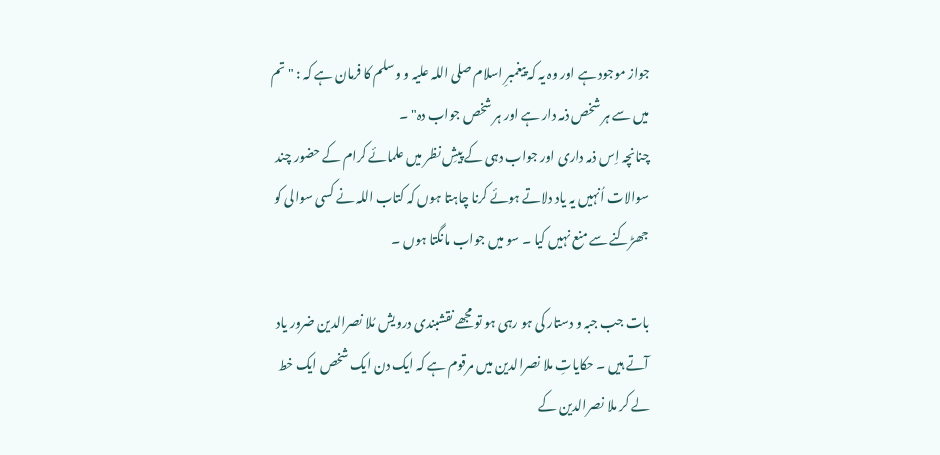جواز موجود ہے اور وہ یہ کہ پیغمبرِ اسلام صلی اللہ علیہ و وسلم کا فرمان ہے کہ : " تم میں سے ہر شخص ذمہ دار ہے اور ہر شخص جواب دہ" ۔
چنانچہ اِس ذمہ داری اور جواب دہی کے پیشِ نظر میں علمائے کرام کے حضور چند سوالات اُنہیں یہ یاد دلاتے ہوئے کرنا چاہتا ہوں کہ کتاب اللہ نے کسی سوالی کو جھڑکنے سے منع نہیں کیا ۔ سو میں جواب مانگتا ہوں ۔

بات جب جبہ و دستار کی ہو رہی ہو تو مجھے نقشبندی درویش مُلا نصرالدین ضرور یاد آتے ہیں ۔ حکایاتِ ملا نصرالدین میں مرقوم ہے کہ ایک دن ایک شخص ایک خط لے کر ملا نصرالدین کے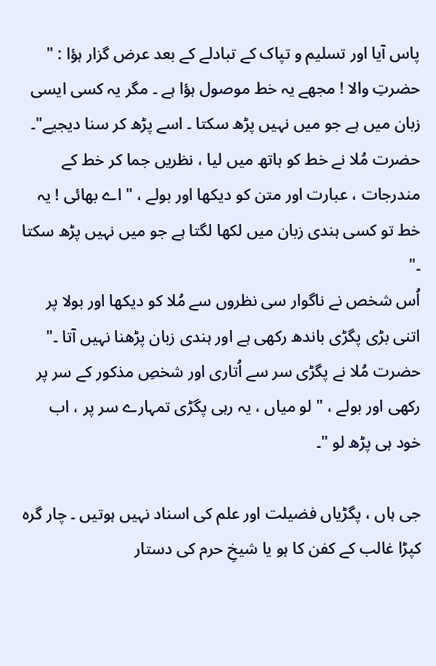پاس آیا اور تسلیم و تپاک کے تبادلے کے بعد عرض گزار ہؤا : " حضرتِ والا ! مجھے یہ خط موصول ہؤا ہے ۔ مگر یہ کسی ایسی زبان میں ہے جو میں نہیں پڑھ سکتا ۔ اسے پڑھ کر سنا دیجیے"۔
حضرت مُلا نے خط کو ہاتھ میں لیا ، نظریں جما کر خط کے مندرجات ، عبارت اور متن کو دیکھا اور بولے ، " اے بھائی ! یہ خط تو کسی ہندی زبان میں لکھا لگتا ہے جو میں نہیں پڑھ سکتا ۔"
اُس شخص نے ناگوار سی نظروں سے مُلا کو دیکھا اور بولا پر اتنی بڑی پگڑی باندھ رکھی ہے اور ہندی زبان پڑھنا نہیں آتا ۔"
حضرت مُلا نے پگڑی سر سے اُتاری اور شخصِ مذکور کے سر پر رکھی اور بولے ، " لو میاں ، یہ رہی پگڑی تمہارے سر پر ، اب خود ہی پڑھ لو "۔

جی ہاں ، پگڑیاں فضیلت اور علم کی اسناد نہیں ہوتیں ۔ چار گرہ کپڑا غالب کے کفن کا ہو یا شیخِ حرم کی دستار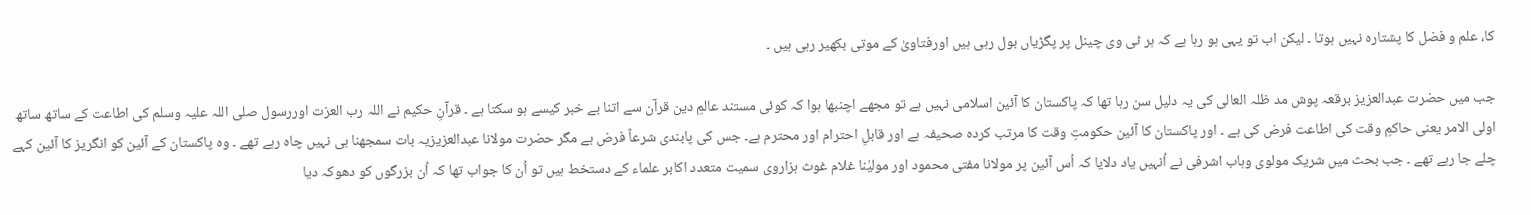کا، علم و فضل کا پشتارہ نہیں ہوتا ۔ لیکن اب تو یہی ہو رہا ہے کہ ہر ٹی وی چینل پر پگڑیاں بول رہی ہیں اورفتاویٰ کے موتی بکھیر رہی ہیں ۔

جب میں حضرت عبدالعزیز برقعہ پوش مد ظلہ العالی کی یہ دلیل سن رہا تھا کہ پاکستان کا آئین اسلامی نہیں ہے تو مجھے اچنبھا ہوا کہ کوئی مستند عالمِ دین قرآن سے اتنا بے خبر کیسے ہو سکتا ہے ۔ قرآنِ حکیم نے اللہ رب العزت اوررسول صلی اللہ علیہ وسلم کی اطاعت کے ساتھ ساتھ اولی الامر یعنی حاکمِ وقت کی اطاعت فرض کی ہے ۔ اور پاکستان کا آئین حکومتِ وقت کا مرتب کردہ صحیفہ ہے اور قابلِ احترام اور محترم ہے۔ جس کی پابندی شرعاً فرض ہے مگر حضرت مولانا عبدالعزیزیہ بات سمجھنا ہی نہیں چاہ رہے تھے ۔ وہ پاکستان کے آئین کو انگریز کا آئین کہے چلے جا رہے تھے ۔ جب بحث میں شریک مولوی وہاب اشرفی نے اُنہیں یاد دلایا کہ اُس آئین پر مولانا مفتی محمود اور مولیٰنا غلام غوث ہزاروی سمیت متعدد اکابر علماء کے دستخط ہیں تو اُن کا جواب تھا کہ اُن بزرگوں کو دھوکہ دیا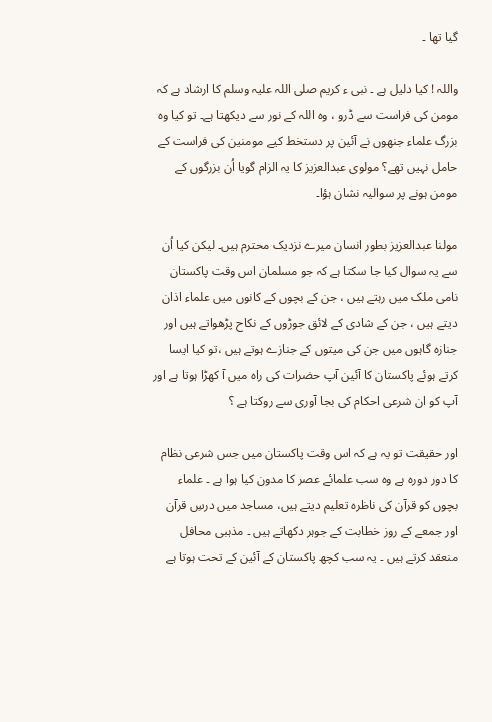گیا تھا ۔

واللہ ! کیا دلیل ہے ۔ نبی ء کریم صلی اللہ علیہ وسلم کا ارشاد ہے کہ مومن کی فراست سے ڈرو ، وہ اللہ کے نور سے دیکھتا ہے۔ تو کیا وہ بزرگ علماء جنھوں نے آئین پر دستخط کیے مومنین کی فراست کے حامل نہیں تھے؟ مولوی عبدالعزیز کا یہ الزام گویا اُن بزرگوں کے مومن ہونے پر سوالیہ نشان ہؤا۔

مولنا عبدالعزیز بطور انسان میرے نزدیک محترم ہیں۔ لیکن کیا اُن سے یہ سوال کیا جا سکتا ہے کہ جو مسلمان اس وقت پاکستان نامی ملک میں رہتے ہیں ، جن کے بچوں کے کانوں میں علماء اذان دیتے ہیں ، جن کے شادی کے لائق جوڑوں کے نکاح پڑھواتے ہیں اور جنازہ گاہوں میں جن کی میتوں کے جنازے ہوتے ہیں ،تو کیا ایسا کرتے ہوئے پاکستان کا آئین آپ حضرات کی راہ میں آ کھڑا ہوتا ہے اور آپ کو ان شرعی احکام کی بجا آوری سے روکتا ہے ؟

اور حقیقت تو یہ ہے کہ اس وقت پاکستان میں جس شرعی نظام کا دور دورہ ہے وہ سب علمائے عصر کا مدون کیا ہوا ہے ۔ علماء بچوں کو قرآن کی ناظرہ تعلیم دیتے ہیں، مساجد میں درسِ قرآن اور جمعے کے روز خطابت کے جوہر دکھاتے ہیں ۔ مذہبی محافل منعقد کرتے ہیں ۔ یہ سب کچھ پاکستان کے آئین کے تحت ہوتا ہے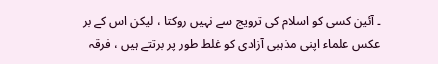۔ آئین کسی کو اسلام کی ترویج سے نہیں روکتا ، لیکن اس کے بر عکس علماء اپنی مذہبی آزادی کو غلط طور پر برتتے ہیں ، فرقہ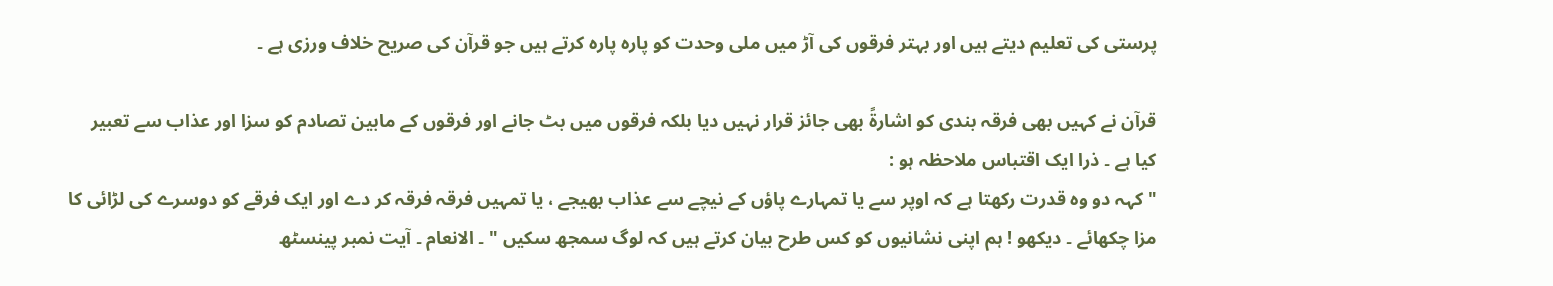پرستی کی تعلیم دیتے ہیں اور بہتر فرقوں کی آڑ میں ملی وحدت کو پارہ پارہ کرتے ہیں جو قرآن کی صریح خلاف ورزی ہے ۔

قرآن نے کہیں بھی فرقہ بندی کو اشارۃً بھی جائز قرار نہیں دیا بلکہ فرقوں میں بٹ جانے اور فرقوں کے مابین تصادم کو سزا اور عذاب سے تعبیر کیا ہے ۔ ذرا ایک اقتباس ملاحظہ ہو :
" کہہ دو وہ قدرت رکھتا ہے کہ اوپر سے یا تمہارے پاؤں کے نیچے سے عذاب بھیجے ، یا تمہیں فرقہ فرقہ کر دے اور ایک فرقے کو دوسرے کی لڑائی کا مزا چکھائے ۔ دیکھو ! ہم اپنی نشانیوں کو کس طرح بیان کرتے ہیں کہ لوگ سمجھ سکیں " ۔ الانعام ۔ آیت نمبر پینسٹھ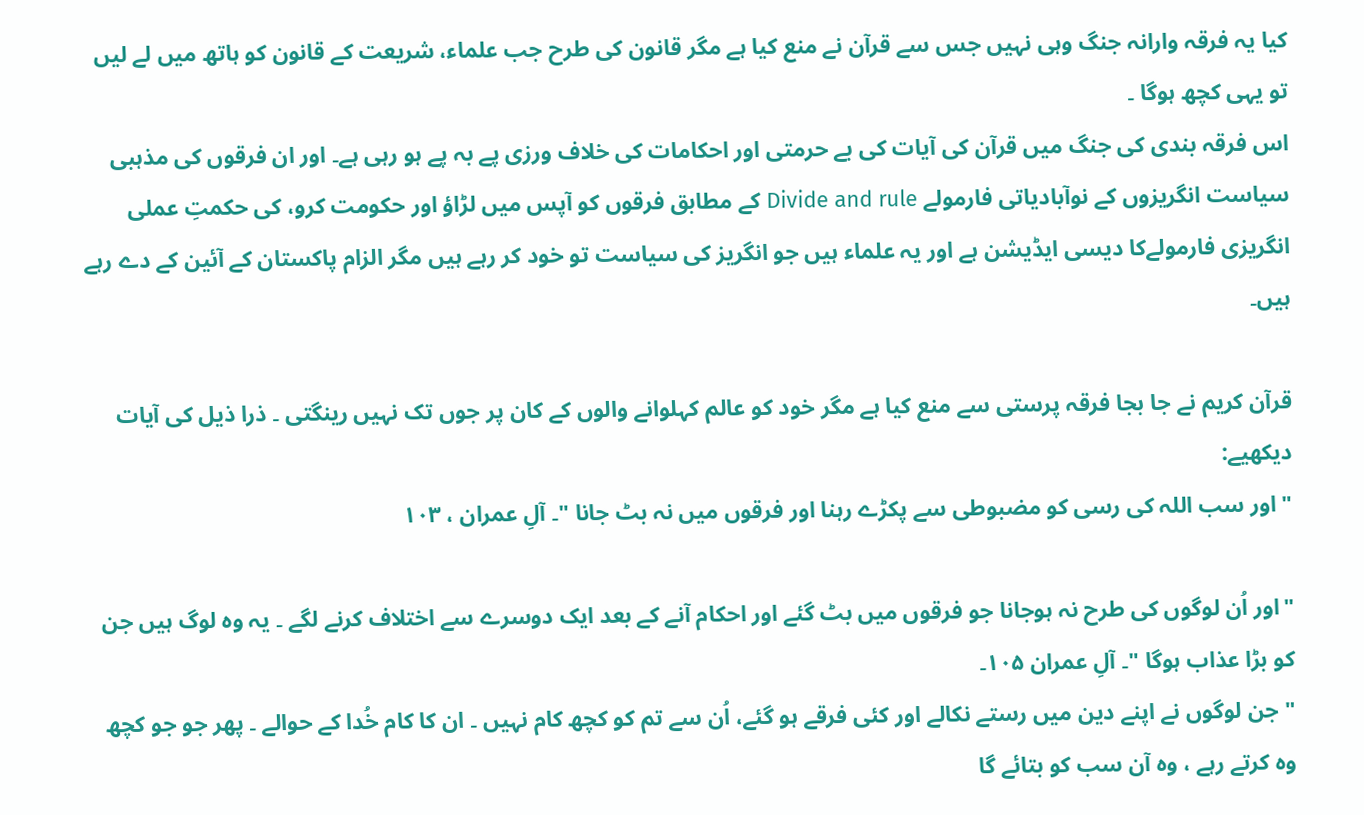کیا یہ فرقہ وارانہ جنگ وہی نہیں جس سے قرآن نے منع کیا ہے مگر قانون کی طرح جب علماء، شریعت کے قانون کو ہاتھ میں لے لیں تو یہی کچھ ہوگا ۔
اس فرقہ بندی کی جنگ میں قرآن کی آیات کی بے حرمتی اور احکامات کی خلاف ورزی پے بہ پے ہو رہی ہے۔ اور ان فرقوں کی مذہبی سیاست انگریزوں کے نوآبادیاتی فارمولے Divide and rule کے مطابق فرقوں کو آپس میں لڑاؤ اور حکومت کرو، کی حکمتِ عملی انگریزی فارمولےکا دیسی ایڈیشن ہے اور یہ علماء ہیں جو انگریز کی سیاست تو خود کر رہے ہیں مگر الزام پاکستان کے آئین کے دے رہے ہیں۔

قرآن کریم نے جا بجا فرقہ پرستی سے منع کیا ہے مگر خود کو عالم کہلوانے والوں کے کان پر جوں تک نہیں رینگتی ۔ ذرا ذیل کی آیات دیکھیے:
" اور سب اللہ کی رسی کو مضبوطی سے پکڑے رہنا اور فرقوں میں نہ بٹ جانا "۔ آلِ عمران ، ۱۰۳

"اور اُن لوگوں کی طرح نہ ہوجانا جو فرقوں میں بٹ گئے اور احکام آنے کے بعد ایک دوسرے سے اختلاف کرنے لگے ۔ یہ وہ لوگ ہیں جن کو بڑا عذاب ہوگا "۔ آلِ عمران ۱۰۵۔
" جن لوگوں نے اپنے دین میں رستے نکالے اور کئی فرقے ہو گئے، اُن سے تم کو کچھ کام نہیں ۔ ان کا کام خُدا کے حوالے ۔ پھر جو جو کچھ وہ کرتے رہے ، وہ آن سب کو بتائے گا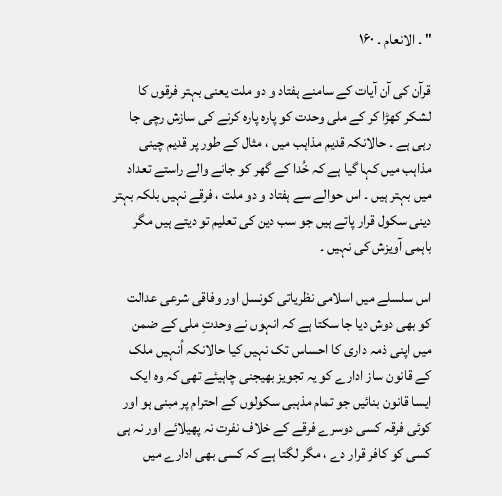" ۔ الانعام ۔ ۱۶۰

قرآن کی آن آیات کے سامنے ہفتاد و دو ملت یعنی بہتر فرقوں کا لشکر کھڑا کر کے ملی وحدت کو پارہ پارہ کرنے کی سازش رچی جا رہی ہے ۔ حالانکہ قدیم مذاہب میں ، مثال کے طور پر قدیم چینی مذاہب میں کہا گیا ہے کہ خُدا کے گھر کو جانے والے راستے تعداد میں بہتر ہیں ۔ اس حوالے سے ہفتاد و دو ملت ، فرقے نہیں بلکہ بہتر دینی سکول قرار پاتے ہیں جو سب دین کی تعلیم تو دیتے ہیں مگر باہمی آویزش کی نہیں ۔

اس سلسلے میں اسلامی نظریاتی کونسل اور وفاقی شرعی عدالت کو بھی دوش دیا جا سکتا ہے کہ انہوں نے وحدتِ ملی کے ضمن میں اپنی ذمہ داری کا احساس تک نہیں کیا حالانکہ اُنہیں ملک کے قانون ساز ادارے کو یہ تجویز بھیجنی چاہیئے تھی کہ وہ ایک ایسا قانون بنائیں جو تمام مذہبی سکولوں کے احترام پر مبنی ہو اور کوئی فرقہ کسی دوسرے فرقے کے خلاف نفرت نہ پھیلائے اور نہ ہی کسی کو کافر قرار دے ، مگر لگتا ہے کہ کسی بھی ادارے میں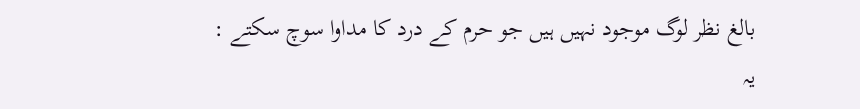بالغ نظر لوگ موجود نہیں ہیں جو حرم کے درد کا مداوا سوچ سکتے :
یہ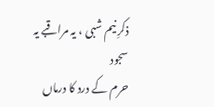ذکرِ نیم شبی ، یہ مراقبے یہ سجود
حرم کے درد کا درماں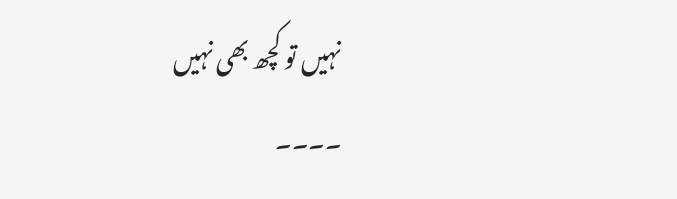نہیں تو کچھ بھی نہیں
۔۔۔۔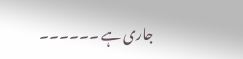جاری ہے ۔۔۔۔۔۔